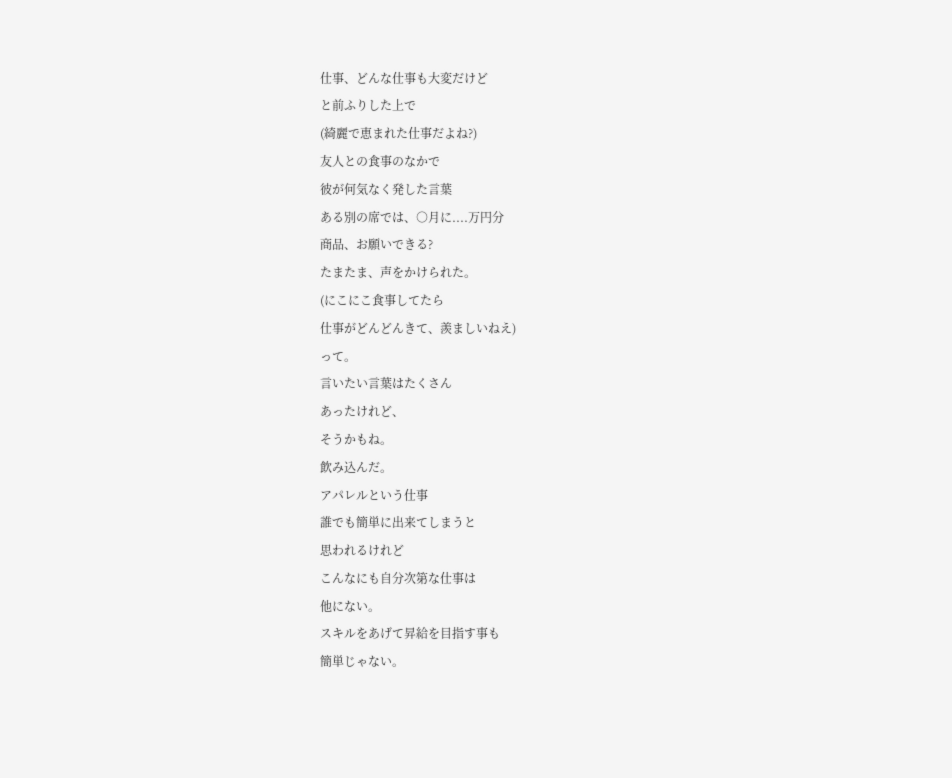仕事、どんな仕事も大変だけど
と前ふりした上で
(綺麗で恵まれた仕事だよね?)
友人との食事のなかで
彼が何気なく発した言葉
ある別の席では、○月に....万円分
商品、お願いできる?
たまたま、声をかけられた。
(にこにこ食事してたら
仕事がどんどんきて、羨ましいねえ)
って。
言いたい言葉はたくさん
あったけれど、
そうかもね。
飲み込んだ。
アパレルという仕事
誰でも簡単に出来てしまうと
思われるけれど
こんなにも自分次第な仕事は
他にない。
スキルをあげて昇給を目指す事も
簡単じゃない。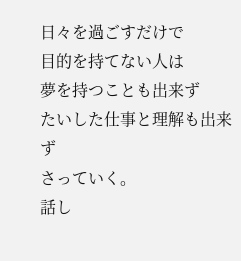日々を過ごすだけで
目的を持てない人は
夢を持つことも出来ず
たいした仕事と理解も出来ず
さっていく。
話し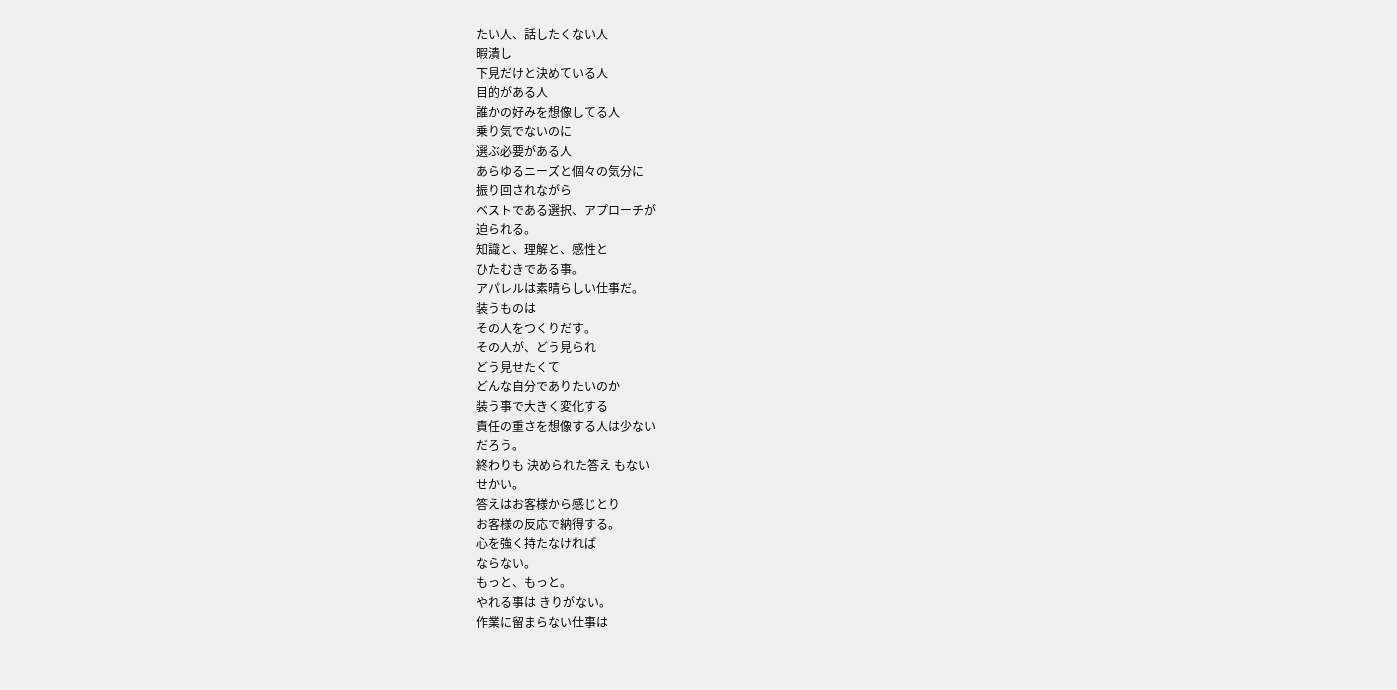たい人、話したくない人
暇潰し
下見だけと決めている人
目的がある人
誰かの好みを想像してる人
乗り気でないのに
選ぶ必要がある人
あらゆるニーズと個々の気分に
振り回されながら
ベストである選択、アプローチが
迫られる。
知識と、理解と、感性と
ひたむきである事。
アパレルは素晴らしい仕事だ。
装うものは
その人をつくりだす。
その人が、どう見られ
どう見せたくて
どんな自分でありたいのか
装う事で大きく変化する
責任の重さを想像する人は少ない
だろう。
終わりも 決められた答え もない
せかい。
答えはお客様から感じとり
お客様の反応で納得する。
心を強く持たなければ
ならない。
もっと、もっと。
やれる事は きりがない。
作業に留まらない仕事は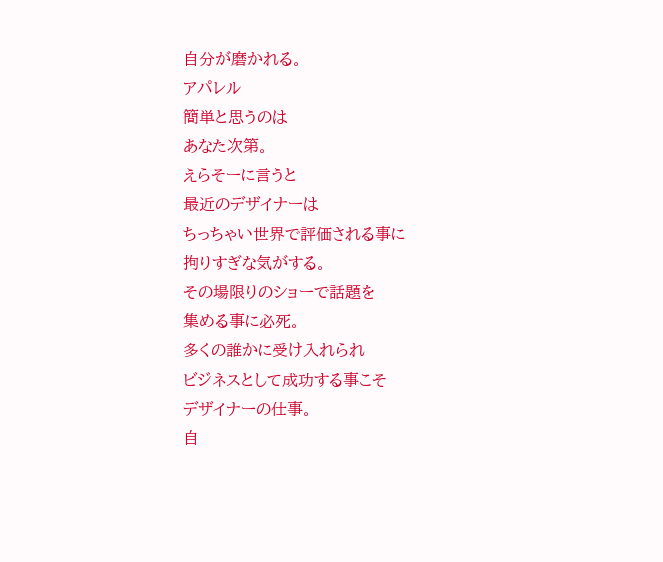自分が磨かれる。
アパレル
簡単と思うのは
あなた次第。
えらそーに言うと
最近のデザイナーは
ちっちゃい世界で評価される事に
拘りすぎな気がする。
その場限りのショーで話題を
集める事に必死。
多くの誰かに受け入れられ
ビジネスとして成功する事こそ
デザイナーの仕事。
自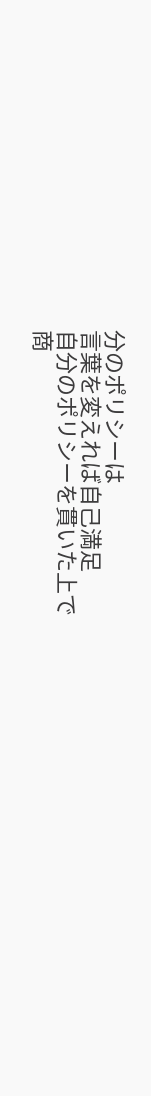分のポリシーは
言葉を変えれば自己満足
自分のポリシーを貫いた上で
商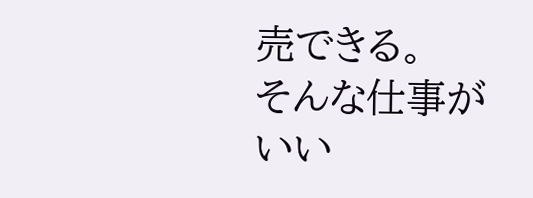売できる。
そんな仕事がいい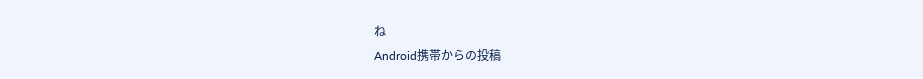ね
Android携帯からの投稿